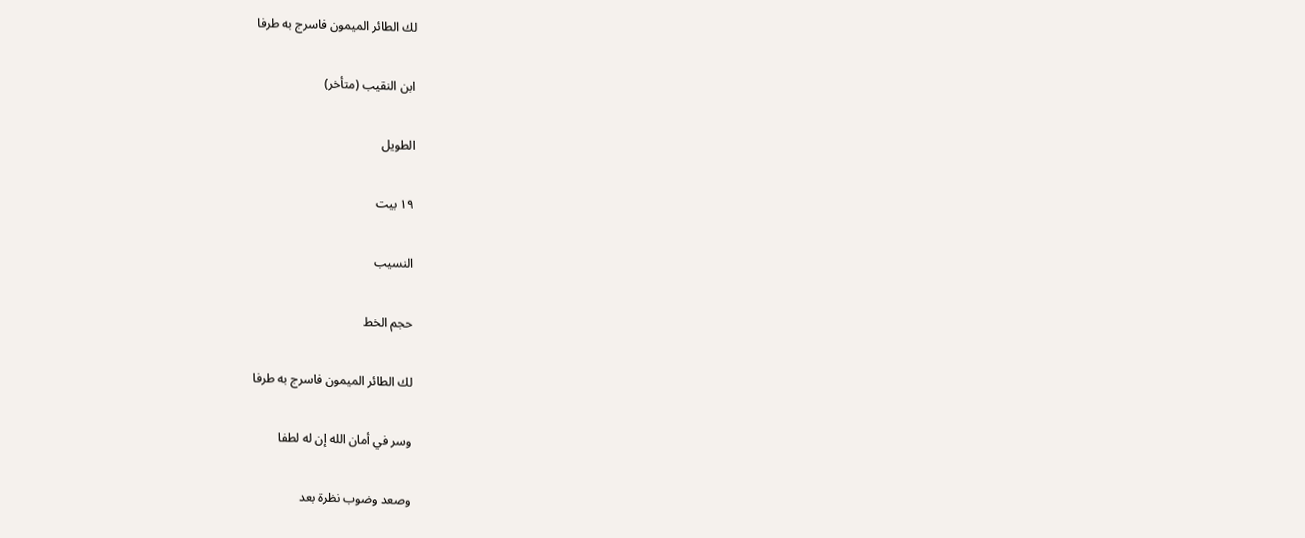لك الطائر الميمون فاسرج به طرفا

ابن النقيب (متأخر)

الطويل

١٩ بيت

النسيب

حجم الخط

لك الطائر الميمون فاسرج به طرفا

وسر في أمان الله إن له لطفا

وصعد وضوب نظرة بعد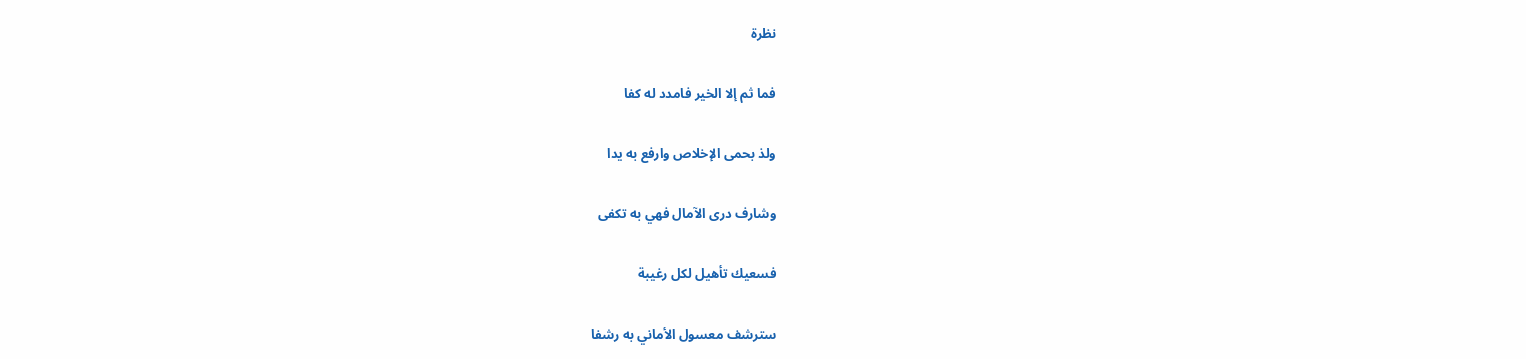نظرة

فما ثم إلا الخير فامدد له كفا

ولذ بحمى الإخلاص وارفع به يدا

وشارف درى الآمال فهي به تكفى

فسعيك تأهيل لكل رغيبة

سترشف معسول الأماني به رشفا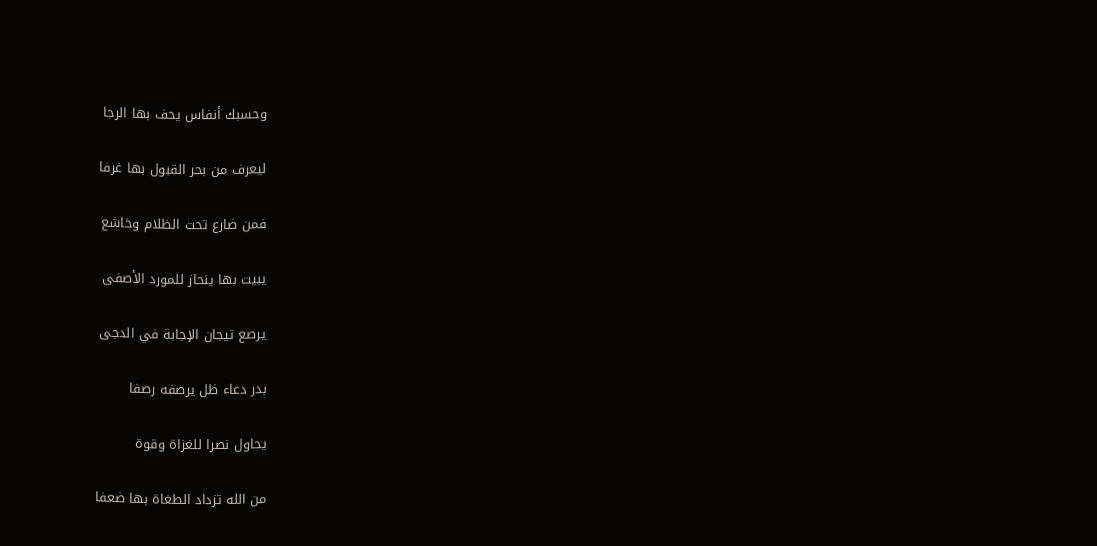وحسبك أنفاس يحف بها الرجا

ليعرف من بحر القبول بها غرفا

فمن ضارع تحت الظلام وخاشع

يبيت بها ينحاز للمورد الأصفى

يرصع تيجان الإجابة في الدجى

بدر دعاء ظل يرصفه رصفا

يحاول نصرا للغزاة وقوة

من الله تزداد الطغاة بها ضعفا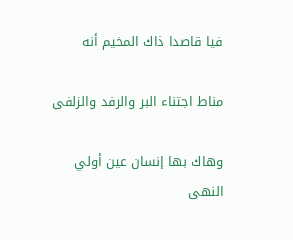فيا قاصدا ذاك المخيم أنه

مناط اجتناء البر والرفد والزلفى

وهاك بها إنسان عين أولي النهى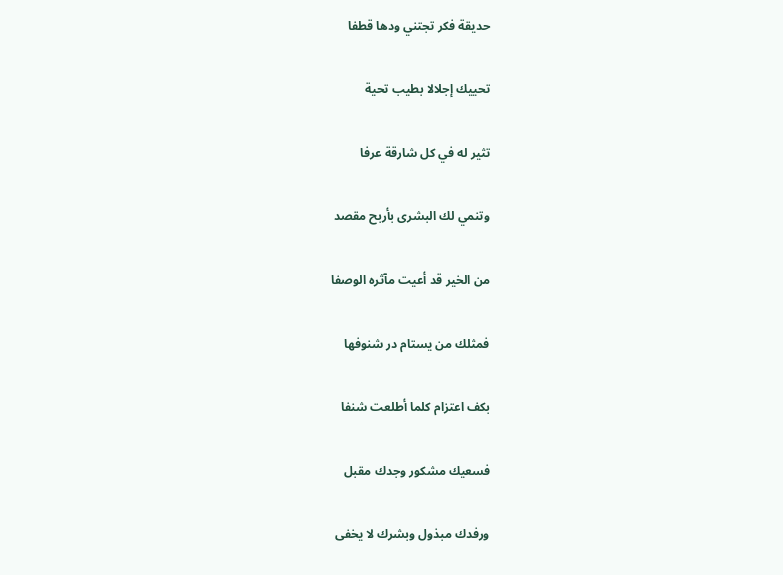حديقة فكر تجتني ودها قطفا

تحييك إجلالا بطيب تحية

تثير له في كل شارقة عرفا

وتنمي لك البشرى بأربح مقصد

من الخير قد أعيت مآثره الوصفا

فمثلك من يستام در شنوفها

بكف اعتزام كلما أطلعت شنفا

فسعيك مشكور وجدك مقبل

ورفدك مبذول وبشرك لا يخفى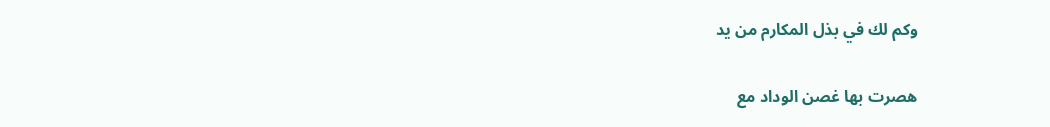وكم لك في بذل المكارم من يد

هصرت بها غصن الوداد مع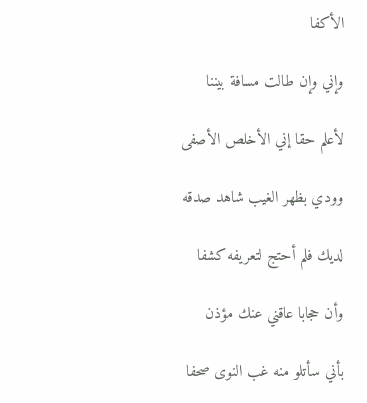الأكفا

وإني وإن طالت مسافة بيننا

لأعلم حقا إني الأخلص الأصفى

وودي بظهر الغيب شاهد صدقه

لديك فلم أحتج لتعريفه كشفا

وأن حجابا عاقني عنك مؤذن

بأني سأتلو منه غب النوى صحفا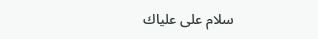سلام على علياك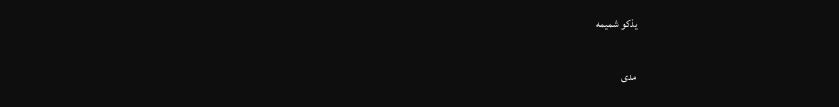يذكو شميمه

مدى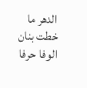الدهر ما خطت بنان الوفا حرفا